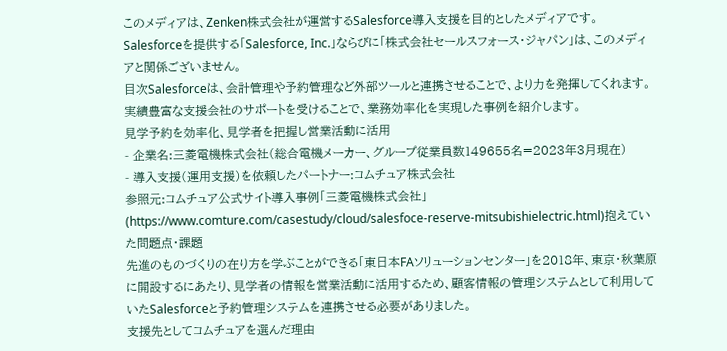このメディアは、Zenken株式会社が運営するSalesforce導入支援を目的としたメディアです。
Salesforceを提供する「Salesforce, Inc.」ならびに「株式会社セールスフォース・ジャパン」は、このメディアと関係ございません。
目次Salesforceは、会計管理や予約管理など外部ツールと連携させることで、より力を発揮してくれます。実績豊富な支援会社のサポートを受けることで、業務効率化を実現した事例を紹介します。
見学予約を効率化、見学者を把握し営業活動に活用
- 企業名:三菱電機株式会社(総合電機メーカー、グループ従業員数149655名=2023年3月現在)
- 導入支援(運用支援)を依頼したパートナー:コムチュア株式会社
参照元:コムチュア公式サイト導入事例「三菱電機株式会社」
(https://www.comture.com/casestudy/cloud/salesfoce-reserve-mitsubishielectric.html)抱えていた問題点・課題
先進のものづくりの在り方を学ぶことができる「東日本FAソリューションセンター」を2018年、東京・秋葉原に開設するにあたり、見学者の情報を営業活動に活用するため、顧客情報の管理システムとして利用していたSalesforceと予約管理システムを連携させる必要がありました。
支援先としてコムチュアを選んだ理由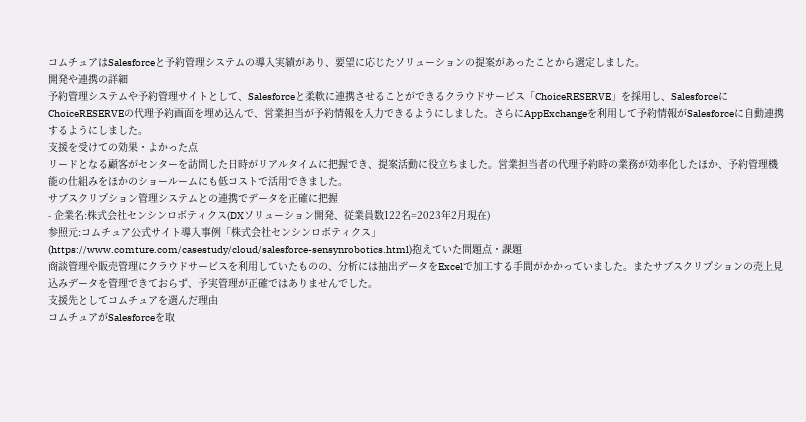コムチュアはSalesforceと予約管理システムの導入実績があり、要望に応じたソリューションの提案があったことから選定しました。
開発や連携の詳細
予約管理システムや予約管理サイトとして、Salesforceと柔軟に連携させることができるクラウドサービス「ChoiceRESERVE」を採用し、SalesforceにChoiceRESERVEの代理予約画面を埋め込んで、営業担当が予約情報を入力できるようにしました。さらにAppExchangeを利用して予約情報がSalesforceに自動連携するようにしました。
支援を受けての効果・よかった点
リードとなる顧客がセンターを訪問した日時がリアルタイムに把握でき、提案活動に役立ちました。営業担当者の代理予約時の業務が効率化したほか、予約管理機能の仕組みをほかのショールームにも低コストで活用できました。
サブスクリプション管理システムとの連携でデータを正確に把握
- 企業名:株式会社センシンロボティクス(DXソリューション開発、従業員数122名=2023年2月現在)
参照元:コムチュア公式サイト導入事例「株式会社センシンロボティクス」
(https://www.comture.com/casestudy/cloud/salesforce-sensynrobotics.html)抱えていた問題点・課題
商談管理や販売管理にクラウドサービスを利用していたものの、分析には抽出データをExcelで加工する手間がかかっていました。またサブスクリプションの売上見込みデータを管理できておらず、予実管理が正確ではありませんでした。
支援先としてコムチュアを選んだ理由
コムチュアがSalesforceを取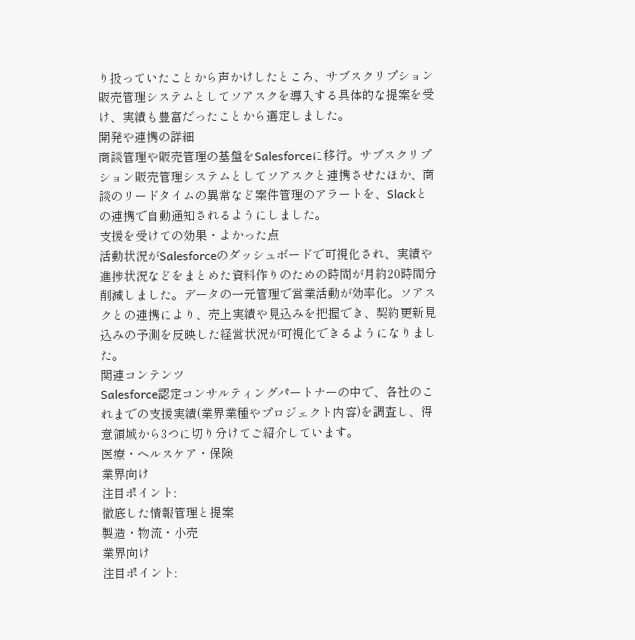り扱っていたことから声かけしたところ、サブスクリプション販売管理システムとしてソアスクを導入する具体的な提案を受け、実績も豊富だったことから選定しました。
開発や連携の詳細
商談管理や販売管理の基盤をSalesforceに移行。サブスクリプション販売管理システムとしてソアスクと連携させたほか、商談のリードタイムの異常など案件管理のアラートを、Slackとの連携で自動通知されるようにしました。
支援を受けての効果・よかった点
活動状況がSalesforceのダッシュボードで可視化され、実績や進捗状況などをまとめた資料作りのための時間が月約20時間分削減しました。データの一元管理で営業活動が効率化。ソアスクとの連携により、売上実績や見込みを把握でき、契約更新見込みの予測を反映した経営状況が可視化できるようになりました。
関連コンテンツ
Salesforce認定コンサルティングパートナーの中で、各社のこれまでの支援実績(業界業種やプロジェクト内容)を調査し、得意領域から3つに切り分けてご紹介しています。
医療・ヘルスケア・保険
業界向け
注目ポイント:
徹底した情報管理と提案
製造・物流・小売
業界向け
注目ポイント: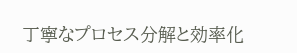丁寧なプロセス分解と効率化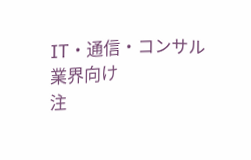IT・通信・コンサル
業界向け
注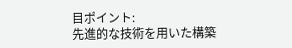目ポイント:
先進的な技術を用いた構築